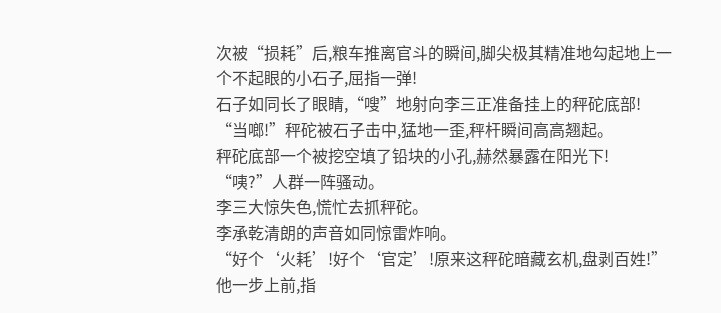次被“损耗”后,粮车推离官斗的瞬间,脚尖极其精准地勾起地上一个不起眼的小石子,屈指一弹!
石子如同长了眼睛,“嗖”地射向李三正准备挂上的秤砣底部!
“当啷!”秤砣被石子击中,猛地一歪,秤杆瞬间高高翘起。
秤砣底部一个被挖空填了铅块的小孔,赫然暴露在阳光下!
“咦?”人群一阵骚动。
李三大惊失色,慌忙去抓秤砣。
李承乾清朗的声音如同惊雷炸响。
“好个‘火耗’!好个‘官定’!原来这秤砣暗藏玄机,盘剥百姓!”
他一步上前,指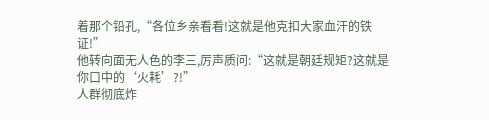着那个铅孔,“各位乡亲看看!这就是他克扣大家血汗的铁证!”
他转向面无人色的李三,厉声质问:“这就是朝廷规矩?这就是你口中的‘火耗’?!”
人群彻底炸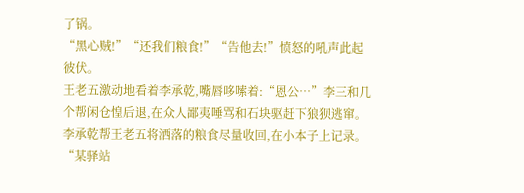了锅。
“黑心贼!”“还我们粮食!”“告他去!”愤怒的吼声此起彼伏。
王老五激动地看着李承乾,嘴唇哆嗦着:“恩公…”李三和几个帮闲仓惶后退,在众人鄙夷唾骂和石块驱赶下狼狈逃窜。
李承乾帮王老五将洒落的粮食尽量收回,在小本子上记录。
“某驿站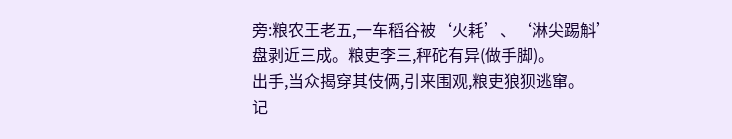旁:粮农王老五,一车稻谷被‘火耗’、‘淋尖踢斛’盘剥近三成。粮吏李三,秤砣有异(做手脚)。
出手,当众揭穿其伎俩,引来围观,粮吏狼狈逃窜。
记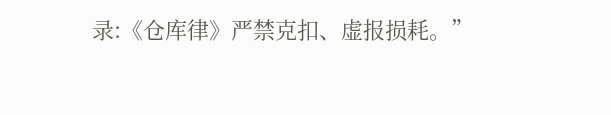录:《仓库律》严禁克扣、虚报损耗。”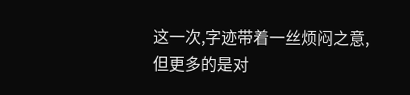这一次,字迹带着一丝烦闷之意,但更多的是对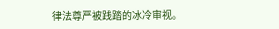律法尊严被践踏的冰冷审视。